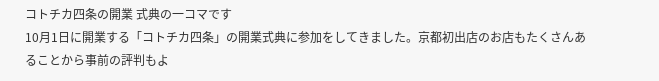コトチカ四条の開業 式典の一コマです
10月1日に開業する「コトチカ四条」の開業式典に参加をしてきました。京都初出店のお店もたくさんあることから事前の評判もよ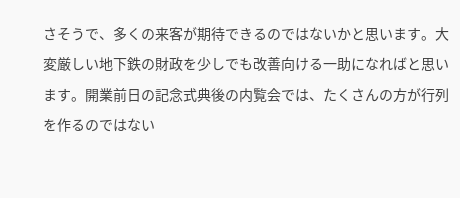さそうで、多くの来客が期待できるのではないかと思います。大変厳しい地下鉄の財政を少しでも改善向ける一助になればと思います。開業前日の記念式典後の内覧会では、たくさんの方が行列を作るのではない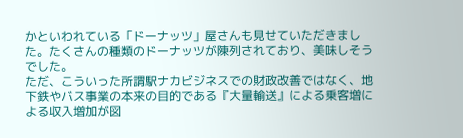かといわれている「ドーナッツ」屋さんも見せていただきました。たくさんの種類のドーナッツが陳列されており、美味しそうでした。
ただ、こういった所謂駅ナカビジネスでの財政改善ではなく、地下鉄やバス事業の本来の目的である『大量輸送』による乗客増による収入増加が図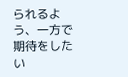られるよう、一方で期待をしたい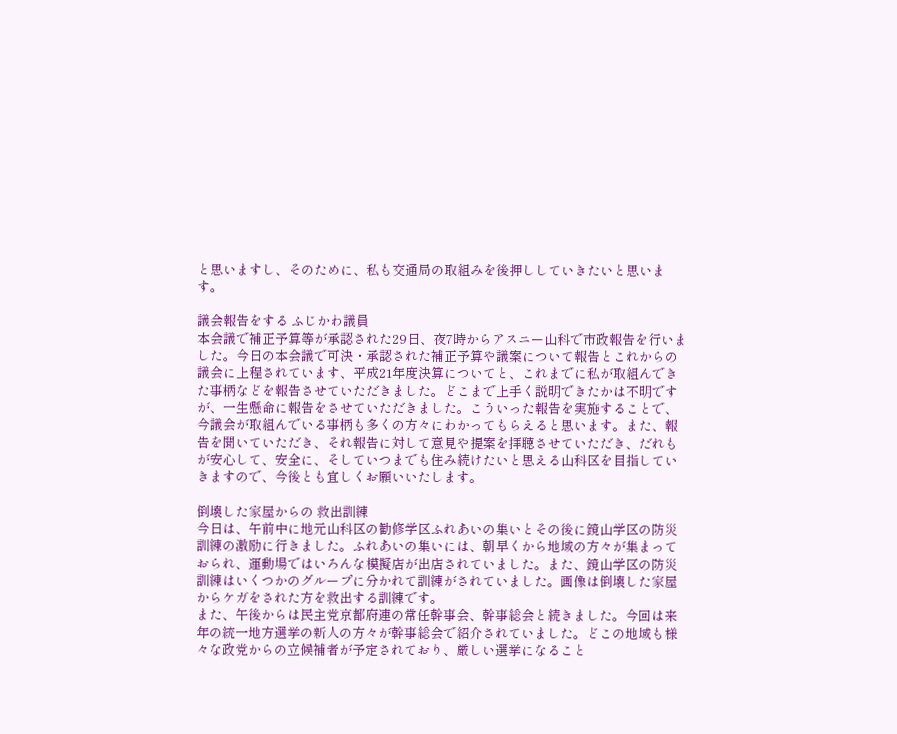と思いますし、そのために、私も交通局の取組みを後押ししていきたいと思います。

議会報告をする ふじかわ議員
本会議で補正予算等が承認された29日、夜7時からアスニー山科で市政報告を行いました。今日の本会議で可決・承認された補正予算や議案について報告とこれからの議会に上程されています、平成21年度決算についてと、これまでに私が取組んできた事柄などを報告させていただきました。どこまで上手く説明できたかは不明ですが、一生懸命に報告をさせていただきました。こういった報告を実施することで、今議会が取組んでいる事柄も多くの方々にわかってもらえると思います。また、報告を聞いていただき、それ報告に対して意見や提案を拝聴させていただき、だれもが安心して、安全に、そしていつまでも住み続けたいと思える山科区を目指していきますので、今後とも宜しくお願いいたします。

倒壊した家屋からの 救出訓練
今日は、午前中に地元山科区の勧修学区ふれあいの集いとその後に鏡山学区の防災訓練の激励に行きました。ふれあいの集いには、朝早くから地域の方々が集まっておられ、運動場ではいろんな模擬店が出店されていました。また、鏡山学区の防災訓練はいくつかのグループに分かれて訓練がされていました。画像は倒壊した家屋からケガをされた方を救出する訓練です。
また、午後からは民主党京都府連の常任幹事会、幹事総会と続きました。今回は来年の統一地方選挙の新人の方々が幹事総会で紹介されていました。どこの地域も様々な政党からの立候補者が予定されており、厳しい選挙になること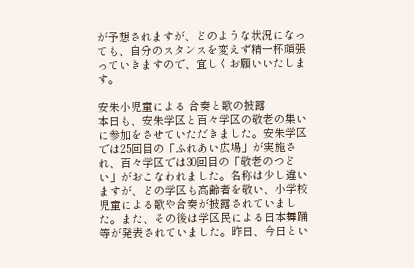が予想されますが、どのような状況になっても、自分のスタンスを変えず精一杯頑張っていきますので、宜しくお願いいたします。

安朱小児童による 合奏と歌の披露
本日も、安朱学区と百々学区の敬老の集いに参加をさせていただきました。安朱学区では25回目の「ふれあい広場」が実施され、百々学区では30回目の「敬老のつどい」がおこなわれました。名称は少し違いますが、どの学区も高齢者を敬い、小学校児童による歌や合奏が披露されていました。また、その後は学区民による日本舞踊等が発表されていました。昨日、今日とい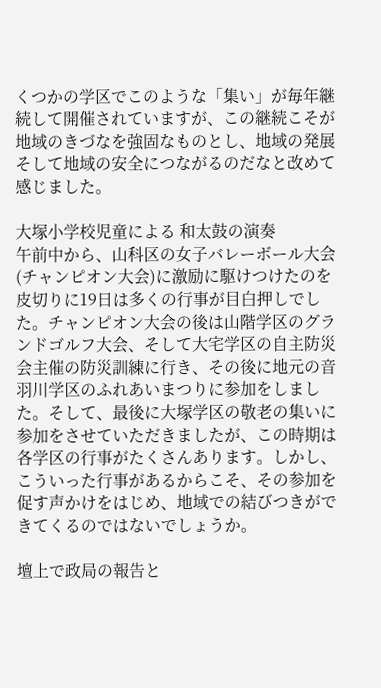くつかの学区でこのような「集い」が毎年継続して開催されていますが、この継続こそが地域のきづなを強固なものとし、地域の発展そして地域の安全につながるのだなと改めて感じました。

大塚小学校児童による 和太鼓の演奏
午前中から、山科区の女子バレーボール大会(チャンピオン大会)に激励に駆けつけたのを皮切りに19日は多くの行事が目白押しでした。チャンピオン大会の後は山階学区のグランドゴルフ大会、そして大宅学区の自主防災会主催の防災訓練に行き、その後に地元の音羽川学区のふれあいまつりに参加をしました。そして、最後に大塚学区の敬老の集いに参加をさせていただきましたが、この時期は各学区の行事がたくさんあります。しかし、こういった行事があるからこそ、その参加を促す声かけをはじめ、地域での結びつきができてくるのではないでしょうか。

壇上で政局の報告と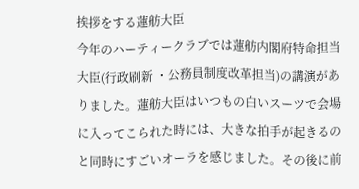挨拶をする蓮舫大臣
今年のハーティークラブでは蓮舫内閣府特命担当大臣(行政刷新 ・公務員制度改革担当)の講演がありました。蓮舫大臣はいつもの白いスーツで会場に入ってこられた時には、大きな拍手が起きるのと同時にすごいオーラを感じました。その後に前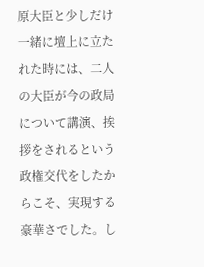原大臣と少しだけ一緒に壇上に立たれた時には、二人の大臣が今の政局について講演、挨拶をされるという政権交代をしたからこそ、実現する豪華さでした。し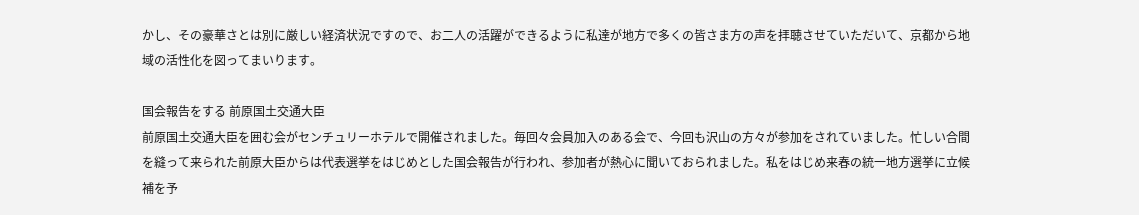かし、その豪華さとは別に厳しい経済状況ですので、お二人の活躍ができるように私達が地方で多くの皆さま方の声を拝聴させていただいて、京都から地域の活性化を図ってまいります。

国会報告をする 前原国土交通大臣
前原国土交通大臣を囲む会がセンチュリーホテルで開催されました。毎回々会員加入のある会で、今回も沢山の方々が参加をされていました。忙しい合間を縫って来られた前原大臣からは代表選挙をはじめとした国会報告が行われ、参加者が熱心に聞いておられました。私をはじめ来春の統一地方選挙に立候補を予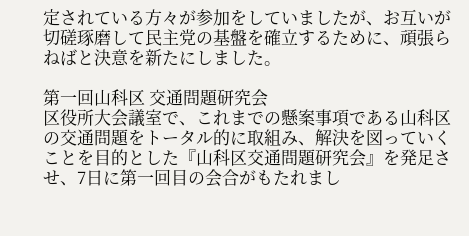定されている方々が参加をしていましたが、お互いが切磋琢磨して民主党の基盤を確立するために、頑張らねばと決意を新たにしました。

第一回山科区 交通問題研究会
区役所大会議室で、これまでの懸案事項である山科区の交通問題をトータル的に取組み、解決を図っていくことを目的とした『山科区交通問題研究会』を発足させ、7日に第一回目の会合がもたれまし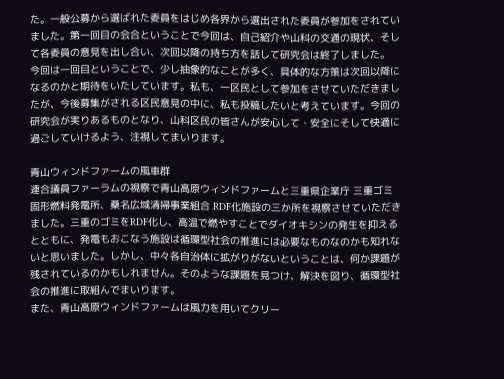た。一般公募から選ばれた委員をはじめ各界から選出された委員が参加をされていました。第一回目の会合ということで今回は、自己紹介や山科の交通の現状、そして各委員の意見を出し合い、次回以降の持ち方を話して研究会は終了しました。
今回は一回目ということで、少し抽象的なことが多く、具体的な方策は次回以降になるのかと期待をいたしています。私も、一区民として参加をさせていただきましたが、今後募集がされる区民意見の中に、私も投稿したいと考えています。今回の研究会が実りあるものとなり、山科区民の皆さんが安心して・安全にそして快適に過ごしていけるよう、注視してまいります。

青山ウィンドファームの風車群
連合議員ファーラムの視察で青山高原ウィンドファームと三重県企業庁 三重ゴミ固形燃料発電所、桑名広域清掃事業組合 RDF化施設の三か所を視察させていただきました。三重のゴミをRDF化し、高温で燃やすことでダイオキシンの発生を抑えるとともに、発電もおこなう施設は循環型社会の推進には必要なものなのかも知れないと思いました。しかし、中々各自治体に拡がりがないということは、何か課題が残されているのかもしれません。そのような課題を見つけ、解決を図り、循環型社会の推進に取組んでまいります。
また、青山高原ウィンドファームは風力を用いてクリー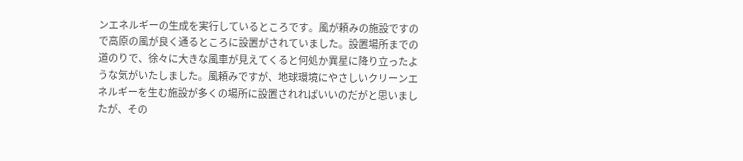ンエネルギーの生成を実行しているところです。風が頼みの施設ですので高原の風が良く通るところに設置がされていました。設置場所までの道のりで、徐々に大きな風車が見えてくると何処か異星に降り立ったような気がいたしました。風頼みですが、地球環境にやさしいクリーンエネルギーを生む施設が多くの場所に設置されればいいのだがと思いましたが、その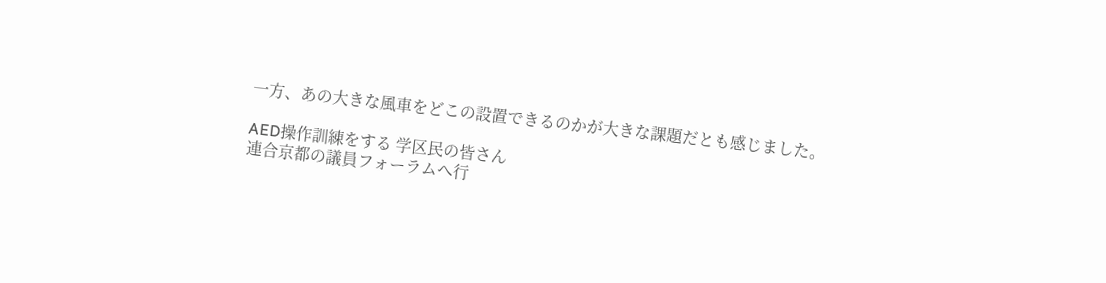一方、あの大きな風車をどこの設置できるのかが大きな課題だとも感じました。

AED操作訓練をする 学区民の皆さん
連合京都の議員フォーラムへ行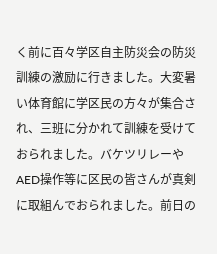く前に百々学区自主防災会の防災訓練の激励に行きました。大変暑い体育館に学区民の方々が集合され、三班に分かれて訓練を受けておられました。バケツリレーやAED操作等に区民の皆さんが真剣に取組んでおられました。前日の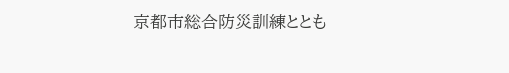京都市総合防災訓練ととも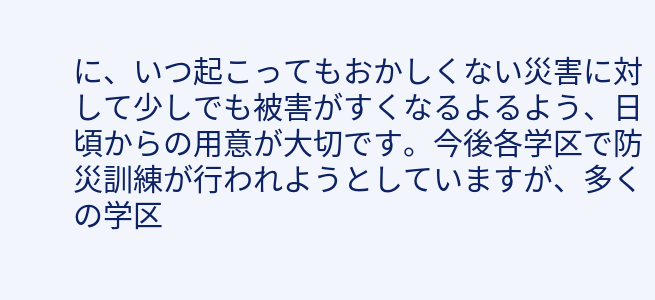に、いつ起こってもおかしくない災害に対して少しでも被害がすくなるよるよう、日頃からの用意が大切です。今後各学区で防災訓練が行われようとしていますが、多くの学区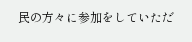民の方々に参加をしていただ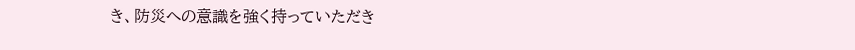き、防災への意識を強く持っていただき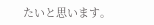たいと思います。